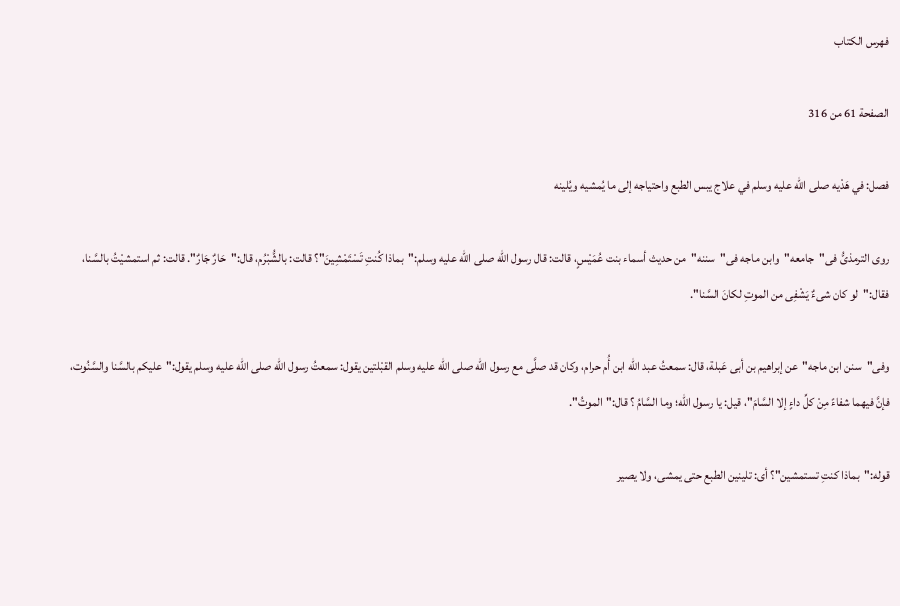فهرس الكتاب

الصفحة 61 من 316

فصل: في هَدْيه صلى الله عليه وسلم في علاج يبس الطبع واحتياجه إلى ما يُمشيه ويُلينه

روى الترمذىُّ فى"جامعه"وابن ماجه فى"سننه"من حديث أسماء بنت عُمَيْسٍ، قالت: قال رسول الله صلى الله عليه وسلم:"بماذا كُنتِ تَسْتَمْشِينَ"؟ قالت: بالشُّبْرُم، قال:"حَارٌ جَارٌ". قالت: ثم استمشيْتُ بالسَّنا، فقال:"لو كان شىءٌ يَشْفِى من الموتِ لكانَ السَّنا".

وفى"سنن ابن ماجه"عن إبراهيم بن أبى عَبلة، قال: سمعتُ عبد الله ابن أُم حرام، وكان قد صلَّى مع رسول الله صلى الله عليه وسلم القبْلتين يقول: سمعتُ رسول الله صلى الله عليه وسلم يقول:"عليكم بالسَّنا والسَّنُوت، فإنَّ فيهما شفاءً مِنْ كلِّ داءٍ إلا السَّامَ"، قيل: يا رسول الله؛ وما السَّامُ ؟ قال:"الموتُ".

قوله:"بماذا كنتِ تستمشين"؟ أى: تلينين الطبع حتى يمشى، ولا يصير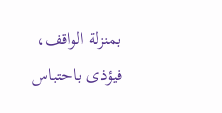بمنزلة الواقف، فيؤذى باحتباس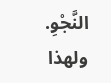النَّجْوِ. ولهذا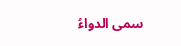سمى الدواءُ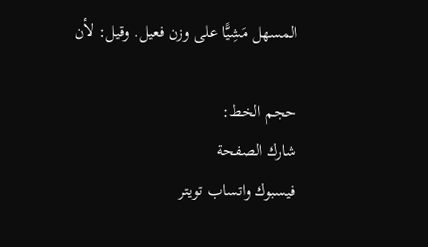المسهل مَشِيًّا على وزن فعيل. وقيل: لأن

حجم الخط:
شارك الصفحة
فيسبوك واتساب تويتر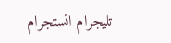تليجرام انستجرام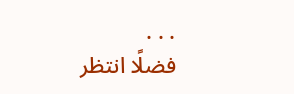. . .
فضلًا انتظر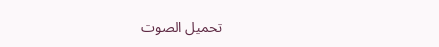تحميل الصوت